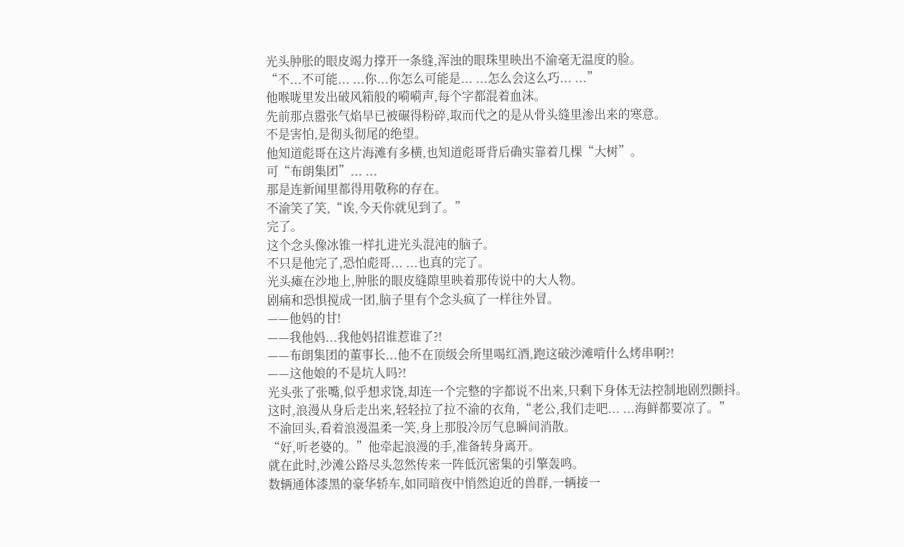光头肿胀的眼皮竭力撑开一条缝,浑浊的眼珠里映出不渝毫无温度的脸。
“不...不可能... ...你...你怎么可能是... ...怎么会这么巧... ...”
他喉咙里发出破风箱般的嗬嗬声,每个字都混着血沫。
先前那点嚣张气焰早已被碾得粉碎,取而代之的是从骨头缝里渗出来的寒意。
不是害怕,是彻头彻尾的绝望。
他知道彪哥在这片海滩有多横,也知道彪哥背后确实靠着几棵“大树”。
可“布朗集团”... ...
那是连新闻里都得用敬称的存在。
不渝笑了笑,“诶,今天你就见到了。”
完了。
这个念头像冰锥一样扎进光头混沌的脑子。
不只是他完了,恐怕彪哥... ...也真的完了。
光头瘫在沙地上,肿胀的眼皮缝隙里映着那传说中的大人物。
剧痛和恐惧搅成一团,脑子里有个念头疯了一样往外冒。
——他妈的甘!
——我他妈...我他妈招谁惹谁了?!
——布朗集团的董事长...他不在顶级会所里喝红酒,跑这破沙滩啃什么烤串啊?!
——这他娘的不是坑人吗?!
光头张了张嘴,似乎想求饶,却连一个完整的字都说不出来,只剩下身体无法控制地剧烈颤抖。
这时,浪漫从身后走出来,轻轻拉了拉不渝的衣角,“老公,我们走吧... ...海鲜都要凉了。”
不渝回头,看着浪漫温柔一笑,身上那股冷厉气息瞬间消散。
“好,听老婆的。”他牵起浪漫的手,准备转身离开。
就在此时,沙滩公路尽头忽然传来一阵低沉密集的引擎轰鸣。
数辆通体漆黑的豪华轿车,如同暗夜中悄然迫近的兽群,一辆接一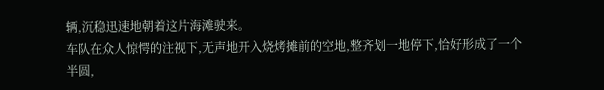辆,沉稳迅速地朝着这片海滩驶来。
车队在众人惊愕的注视下,无声地开入烧烤摊前的空地,整齐划一地停下,恰好形成了一个半圆,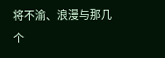将不渝、浪漫与那几个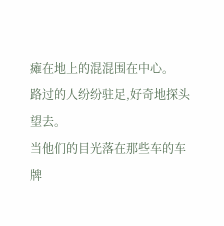瘫在地上的混混围在中心。
路过的人纷纷驻足,好奇地探头望去。
当他们的目光落在那些车的车牌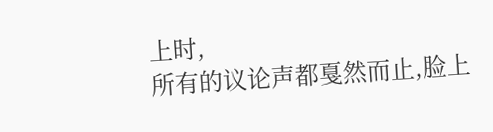上时,
所有的议论声都戛然而止,脸上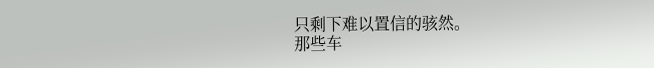只剩下难以置信的骇然。
那些车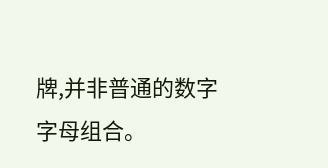牌,并非普通的数字字母组合。